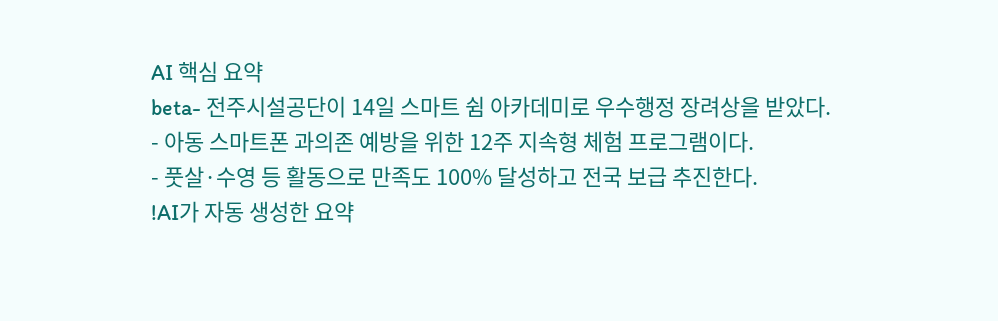AI 핵심 요약
beta- 전주시설공단이 14일 스마트 쉼 아카데미로 우수행정 장려상을 받았다.
- 아동 스마트폰 과의존 예방을 위한 12주 지속형 체험 프로그램이다.
- 풋살·수영 등 활동으로 만족도 100% 달성하고 전국 보급 추진한다.
!AI가 자동 생성한 요약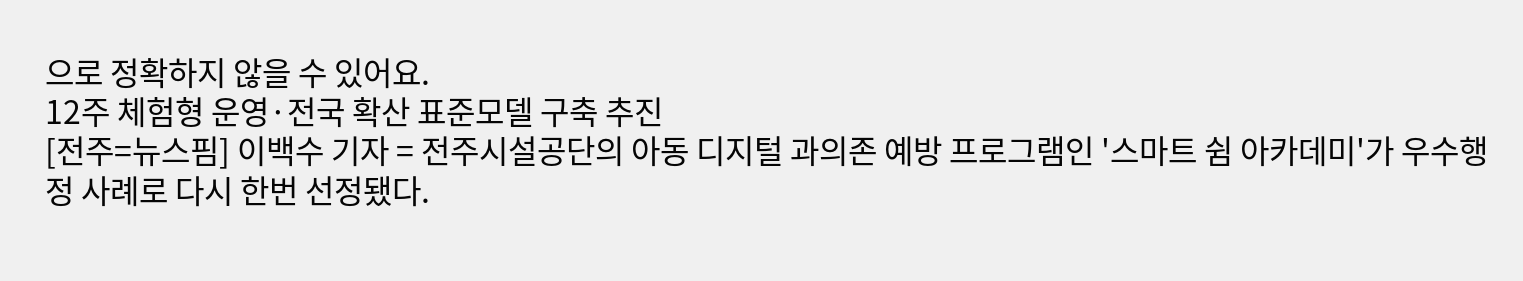으로 정확하지 않을 수 있어요.
12주 체험형 운영·전국 확산 표준모델 구축 추진
[전주=뉴스핌] 이백수 기자 = 전주시설공단의 아동 디지털 과의존 예방 프로그램인 '스마트 쉼 아카데미'가 우수행정 사례로 다시 한번 선정됐다.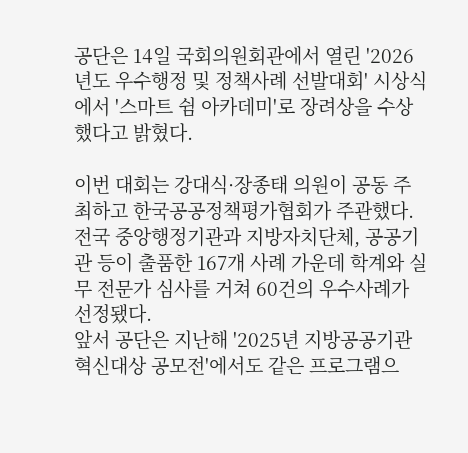공단은 14일 국회의원회관에서 열린 '2026년도 우수행정 및 정책사례 선발대회' 시상식에서 '스마트 쉼 아카데미'로 장려상을 수상했다고 밝혔다.

이번 대회는 강대식·장종태 의원이 공동 주최하고 한국공공정책평가협회가 주관했다. 전국 중앙행정기관과 지방자치단체, 공공기관 등이 출품한 167개 사례 가운데 학계와 실무 전문가 심사를 거쳐 60건의 우수사례가 선정됐다.
앞서 공단은 지난해 '2025년 지방공공기관 혁신대상 공모전'에서도 같은 프로그램으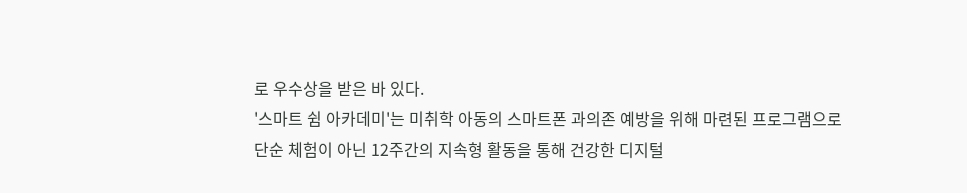로 우수상을 받은 바 있다.
'스마트 쉼 아카데미'는 미취학 아동의 스마트폰 과의존 예방을 위해 마련된 프로그램으로 단순 체험이 아닌 12주간의 지속형 활동을 통해 건강한 디지털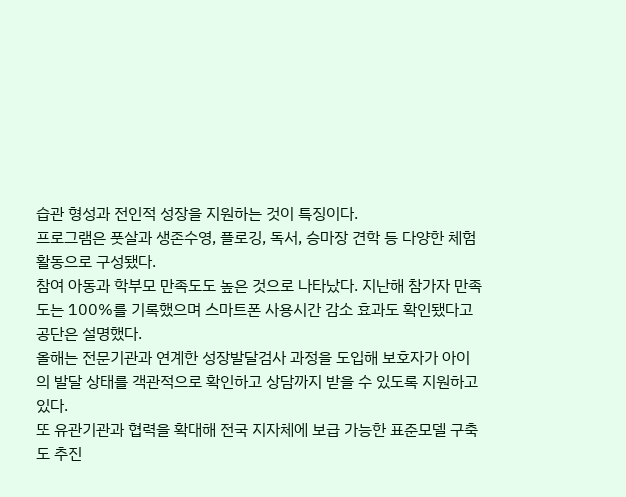습관 형성과 전인적 성장을 지원하는 것이 특징이다.
프로그램은 풋살과 생존수영, 플로깅, 독서, 승마장 견학 등 다양한 체험활동으로 구성됐다.
참여 아동과 학부모 만족도도 높은 것으로 나타났다. 지난해 참가자 만족도는 100%를 기록했으며 스마트폰 사용시간 감소 효과도 확인됐다고 공단은 설명했다.
올해는 전문기관과 연계한 성장발달검사 과정을 도입해 보호자가 아이의 발달 상태를 객관적으로 확인하고 상담까지 받을 수 있도록 지원하고 있다.
또 유관기관과 협력을 확대해 전국 지자체에 보급 가능한 표준모델 구축도 추진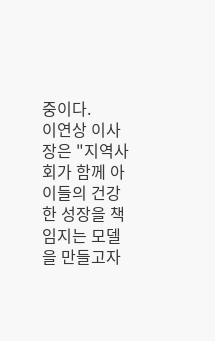중이다.
이연상 이사장은 "지역사회가 함께 아이들의 건강한 성장을 책임지는 모델을 만들고자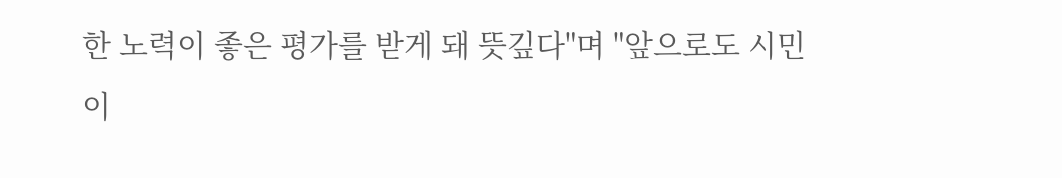한 노력이 좋은 평가를 받게 돼 뜻깊다"며 "앞으로도 시민이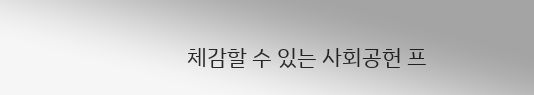체감할 수 있는 사회공헌 프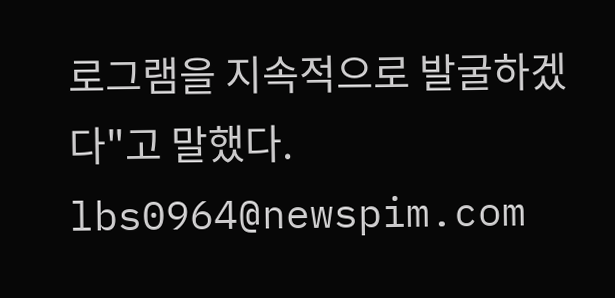로그램을 지속적으로 발굴하겠다"고 말했다.
lbs0964@newspim.com